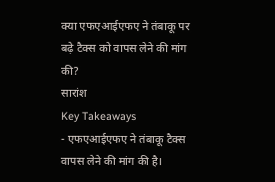क्या एफएआईएफए ने तंबाकू पर बढ़े टैक्स को वापस लेने की मांग की?
सारांश
Key Takeaways
- एफएआईएफए ने तंबाकू टैक्स वापस लेने की मांग की है।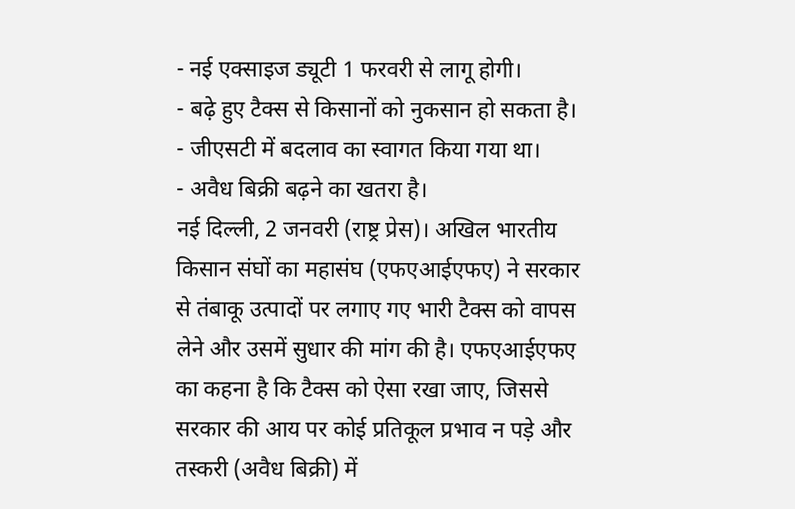- नई एक्साइज ड्यूटी 1 फरवरी से लागू होगी।
- बढ़े हुए टैक्स से किसानों को नुकसान हो सकता है।
- जीएसटी में बदलाव का स्वागत किया गया था।
- अवैध बिक्री बढ़ने का खतरा है।
नई दिल्ली, 2 जनवरी (राष्ट्र प्रेस)। अखिल भारतीय किसान संघों का महासंघ (एफएआईएफए) ने सरकार से तंबाकू उत्पादों पर लगाए गए भारी टैक्स को वापस लेने और उसमें सुधार की मांग की है। एफएआईएफए का कहना है कि टैक्स को ऐसा रखा जाए, जिससे सरकार की आय पर कोई प्रतिकूल प्रभाव न पड़े और तस्करी (अवैध बिक्री) में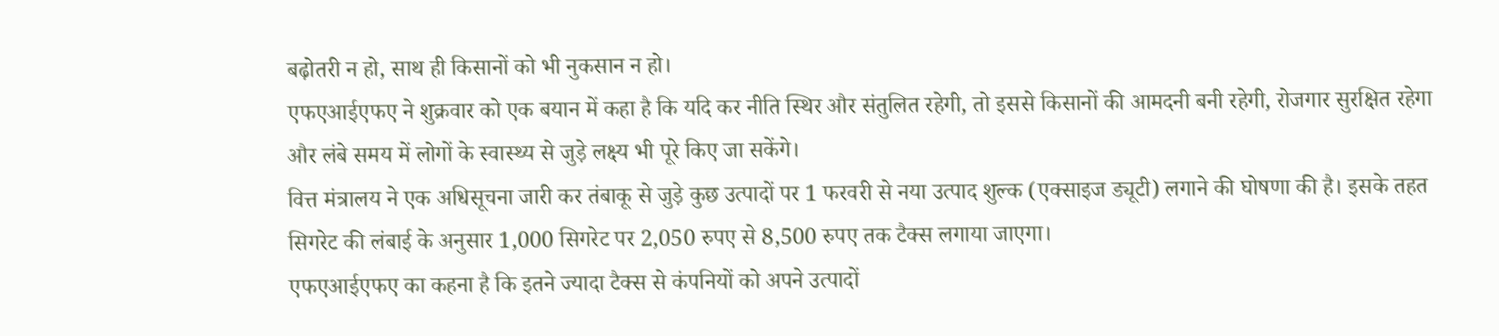बढ़ोतरी न हो, साथ ही किसानों को भी नुकसान न हो।
एफएआईएफए ने शुक्रवार को एक बयान में कहा है कि यदि कर नीति स्थिर और संतुलित रहेगी, तो इससे किसानों की आमदनी बनी रहेगी, रोजगार सुरक्षित रहेगा और लंबे समय में लोगों के स्वास्थ्य से जुड़े लक्ष्य भी पूरे किए जा सकेंगे।
वित्त मंत्रालय ने एक अधिसूचना जारी कर तंबाकू से जुड़े कुछ उत्पादों पर 1 फरवरी से नया उत्पाद शुल्क (एक्साइज ड्यूटी) लगाने की घोषणा की है। इसके तहत सिगरेट की लंबाई के अनुसार 1,000 सिगरेट पर 2,050 रुपए से 8,500 रुपए तक टैक्स लगाया जाएगा।
एफएआईएफए का कहना है कि इतने ज्यादा टैक्स से कंपनियों को अपने उत्पादों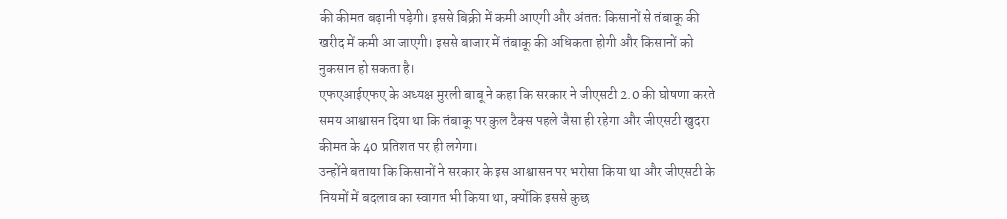की कीमत बढ़ानी पड़ेगी। इससे बिक्री में कमी आएगी और अंततः किसानों से तंबाकू की खरीद में कमी आ जाएगी। इससे बाजार में तंबाकू की अधिकता होगी और किसानों को नुकसान हो सकता है।
एफएआईएफए के अध्यक्ष मुरली बाबू ने कहा कि सरकार ने जीएसटी 2.0 की घोषणा करते समय आश्वासन दिया था कि तंबाकू पर कुल टैक्स पहले जैसा ही रहेगा और जीएसटी खुदरा कीमत के 40 प्रतिशत पर ही लगेगा।
उन्होंने बताया कि किसानों ने सरकार के इस आश्वासन पर भरोसा किया था और जीएसटी के नियमों में बदलाव का स्वागत भी किया था, क्योंकि इससे कुछ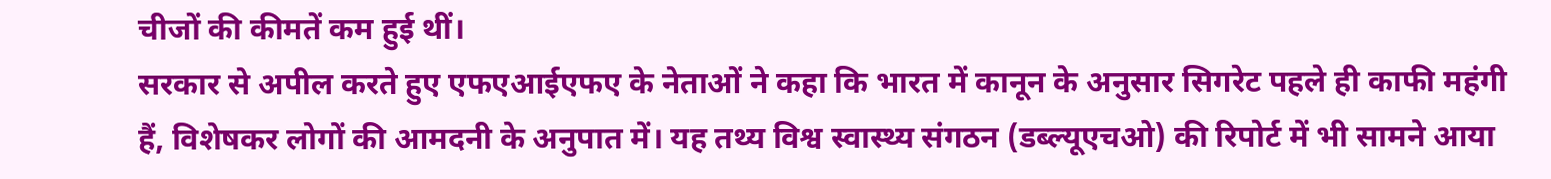चीजों की कीमतें कम हुई थीं।
सरकार से अपील करते हुए एफएआईएफए के नेताओं ने कहा कि भारत में कानून के अनुसार सिगरेट पहले ही काफी महंगी हैं, विशेषकर लोगों की आमदनी के अनुपात में। यह तथ्य विश्व स्वास्थ्य संगठन (डब्ल्यूएचओ) की रिपोर्ट में भी सामने आया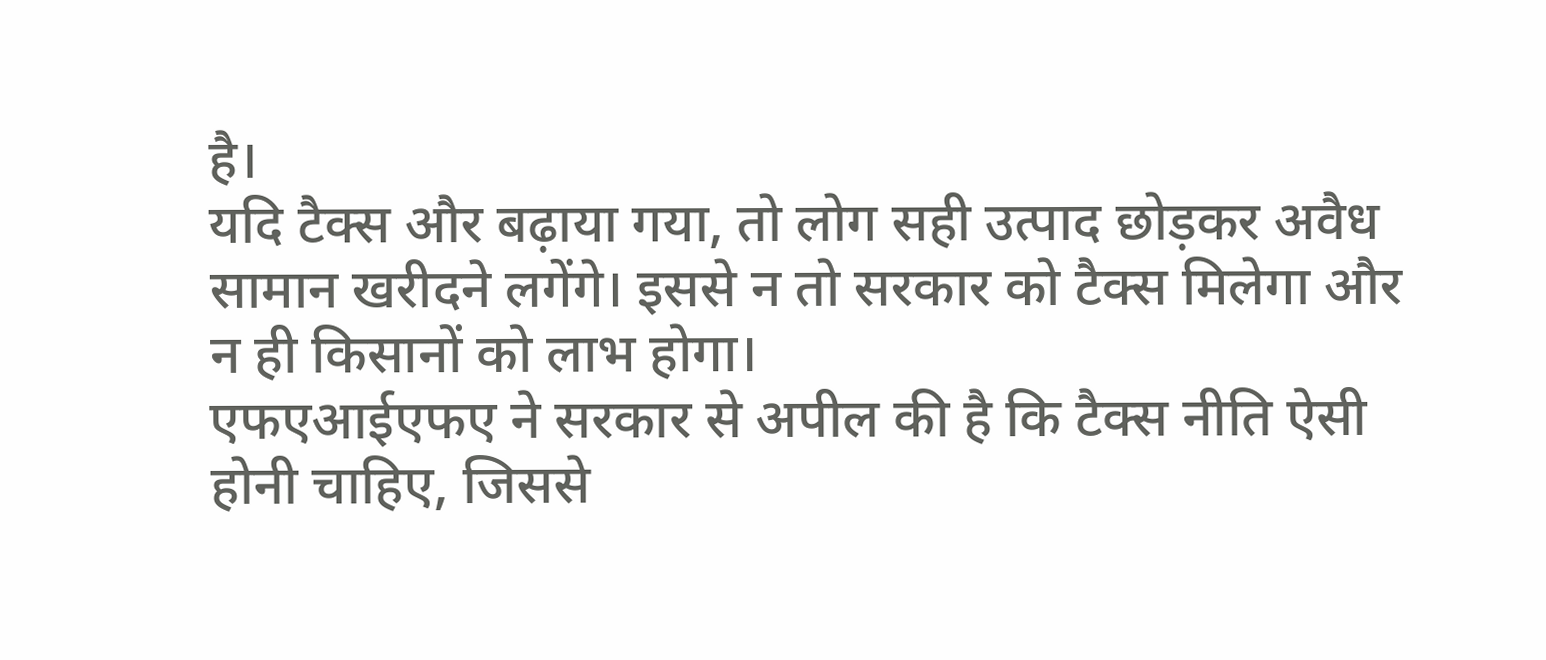है।
यदि टैक्स और बढ़ाया गया, तो लोग सही उत्पाद छोड़कर अवैध सामान खरीदने लगेंगे। इससे न तो सरकार को टैक्स मिलेगा और न ही किसानों को लाभ होगा।
एफएआईएफए ने सरकार से अपील की है कि टैक्स नीति ऐसी होनी चाहिए, जिससे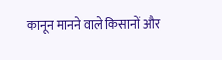कानून मानने वाले किसानों और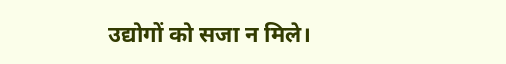उद्योगों को सजा न मिले।